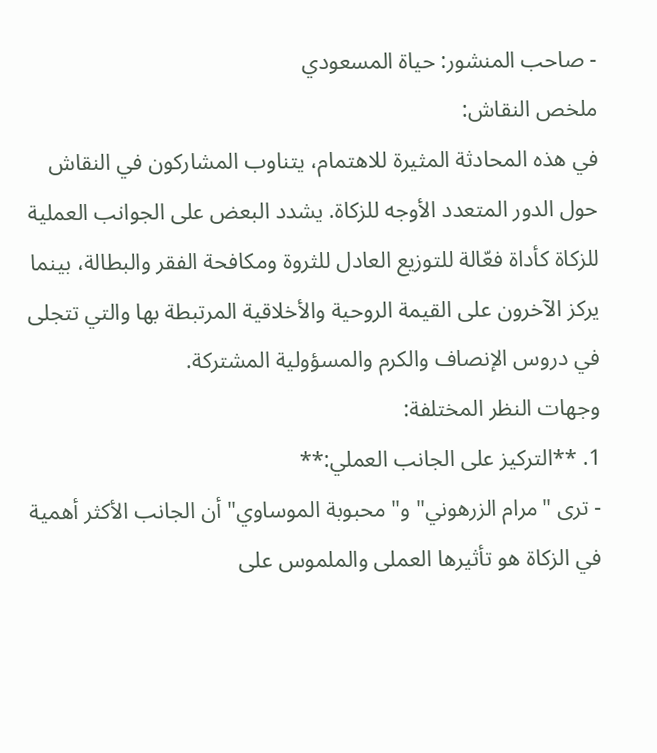- صاحب المنشور: حياة المسعودي
ملخص النقاش:
في هذه المحادثة المثيرة للاهتمام، يتناوب المشاركون في النقاش حول الدور المتعدد الأوجه للزكاة. يشدد البعض على الجوانب العملية للزكاة كأداة فعّالة للتوزيع العادل للثروة ومكافحة الفقر والبطالة، بينما يركز الآخرون على القيمة الروحية والأخلاقية المرتبطة بها والتي تتجلى في دروس الإنصاف والكرم والمسؤولية المشتركة.
وجهات النظر المختلفة:
1. **التركيز على الجانب العملي:**
- ترى "مرام الزرهوني" و"محبوبة الموساوي" أن الجانب الأكثر أهمية في الزكاة هو تأثيرها العملى والملموس على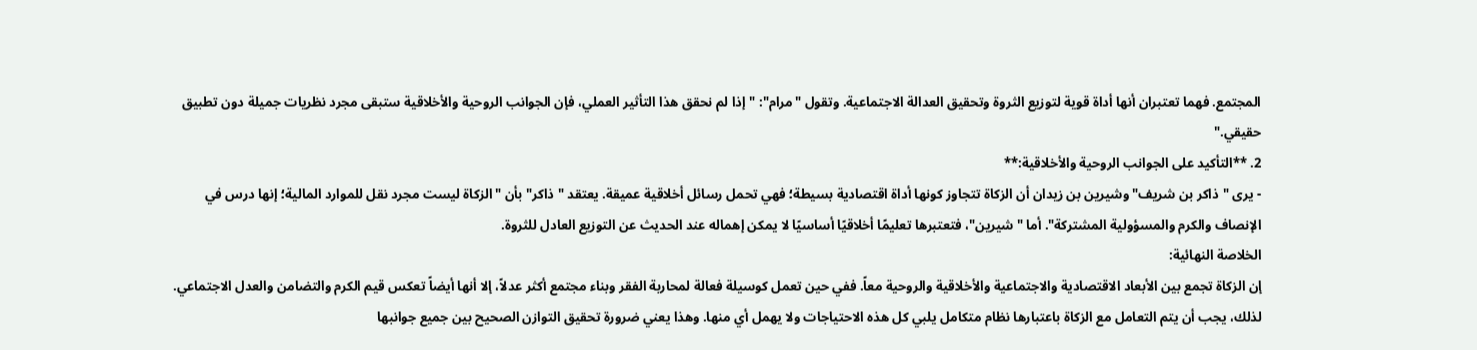المجتمع. فهما تعتبران أنها أداة قوية لتوزيع الثروة وتحقيق العدالة الاجتماعية. وتقول "مرام": "إذا لم نحقق هذا التأثير العملي، فإن الجوانب الروحية والأخلاقية ستبقى مجرد نظريات جميلة دون تطبيق حقيقي."
2. **التأكيد على الجوانب الروحية والأخلاقية:**
- يرى "ذاكر بن شريف" وشيرين بن زيدان أن الزكاة تتجاوز كونها أداة اقتصادية بسيطة؛ فهي تحمل رسائل أخلاقية عميقة. يعتقد "ذاكر" بأن "الزكاة ليست مجرد نقل للموارد المالية؛ إنها درس في الإنصاف والكرم والمسؤولية المشتركة". أما "شيرين"، فتعتبرها تعليمًا أخلاقيًا أساسيًا لا يمكن إهماله عند الحديث عن التوزيع العادل للثروة.
الخلاصة النهائية:
إن الزكاة تجمع بين الأبعاد الاقتصادية والاجتماعية والأخلاقية والروحية معاً. ففي حين تعمل كوسيلة فعالة لمحاربة الفقر وبناء مجتمع أكثر عدلاً، إلا أنها أيضاً تعكس قيم الكرم والتضامن والعدل الاجتماعي. لذلك، يجب أن يتم التعامل مع الزكاة باعتبارها نظام متكامل يلبي كل هذه الاحتياجات ولا يهمل أي منها. وهذا يعني ضرورة تحقيق التوازن الصحيح بين جميع جوانبها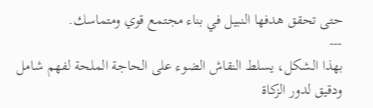حتى تحقق هدفها النبيل في بناء مجتمع قوي ومتماسك.
---
بهذا الشكل، يسلط النقاش الضوء على الحاجة الملحة لفهم شامل ودقيق لدور الزكاة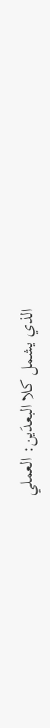الذي يشمل كلا البعدَين: العملي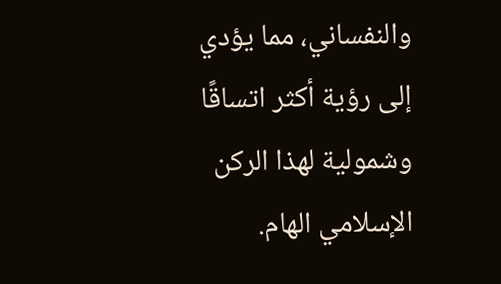والنفساني، مما يؤدي إلى رؤية أكثر اتساقًا وشمولية لهذا الركن الإسلامي الهام.